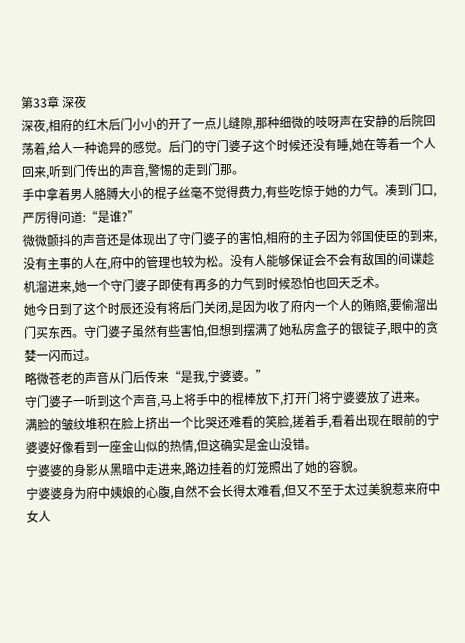第33章 深夜
深夜,相府的红木后门小小的开了一点儿缝隙,那种细微的吱呀声在安静的后院回荡着,给人一种诡异的感觉。后门的守门婆子这个时候还没有睡,她在等着一个人回来,听到门传出的声音,警惕的走到门那。
手中拿着男人胳膊大小的棍子丝毫不觉得费力,有些吃惊于她的力气。凑到门口,严厉得问道:“是谁?”
微微颤抖的声音还是体现出了守门婆子的害怕,相府的主子因为邻国使臣的到来,没有主事的人在,府中的管理也较为松。没有人能够保证会不会有敌国的间谍趁机溜进来,她一个守门婆子即使有再多的力气到时候恐怕也回天乏术。
她今日到了这个时辰还没有将后门关闭,是因为收了府内一个人的贿赂,要偷溜出门买东西。守门婆子虽然有些害怕,但想到摆满了她私房盒子的银锭子,眼中的贪婪一闪而过。
略微苍老的声音从门后传来“是我,宁婆婆。”
守门婆子一听到这个声音,马上将手中的棍棒放下,打开门将宁婆婆放了进来。
满脸的皱纹堆积在脸上挤出一个比哭还难看的笑脸,搓着手,看着出现在眼前的宁婆婆好像看到一座金山似的热情,但这确实是金山没错。
宁婆婆的身影从黑暗中走进来,路边挂着的灯笼照出了她的容貌。
宁婆婆身为府中姨娘的心腹,自然不会长得太难看,但又不至于太过美貌惹来府中女人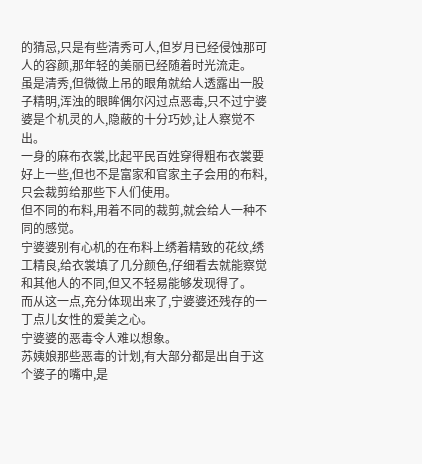的猜忌,只是有些清秀可人,但岁月已经侵蚀那可人的容颜,那年轻的美丽已经随着时光流走。
虽是清秀,但微微上吊的眼角就给人透露出一股子精明,浑浊的眼眸偶尔闪过点恶毒,只不过宁婆婆是个机灵的人,隐蔽的十分巧妙,让人察觉不出。
一身的麻布衣裳,比起平民百姓穿得粗布衣裳要好上一些,但也不是富家和官家主子会用的布料,只会裁剪给那些下人们使用。
但不同的布料,用着不同的裁剪,就会给人一种不同的感觉。
宁婆婆别有心机的在布料上绣着精致的花纹,绣工精良,给衣裳填了几分颜色,仔细看去就能察觉和其他人的不同,但又不轻易能够发现得了。
而从这一点,充分体现出来了,宁婆婆还残存的一丁点儿女性的爱美之心。
宁婆婆的恶毒令人难以想象。
苏姨娘那些恶毒的计划,有大部分都是出自于这个婆子的嘴中,是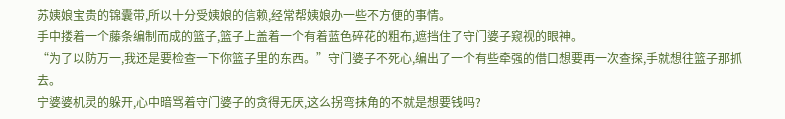苏姨娘宝贵的锦囊带,所以十分受姨娘的信赖,经常帮姨娘办一些不方便的事情。
手中搂着一个藤条编制而成的篮子,篮子上盖着一个有着蓝色碎花的粗布,遮挡住了守门婆子窥视的眼神。
“为了以防万一,我还是要检查一下你篮子里的东西。”守门婆子不死心,编出了一个有些牵强的借口想要再一次查探,手就想往篮子那抓去。
宁婆婆机灵的躲开,心中暗骂着守门婆子的贪得无厌,这么拐弯抹角的不就是想要钱吗?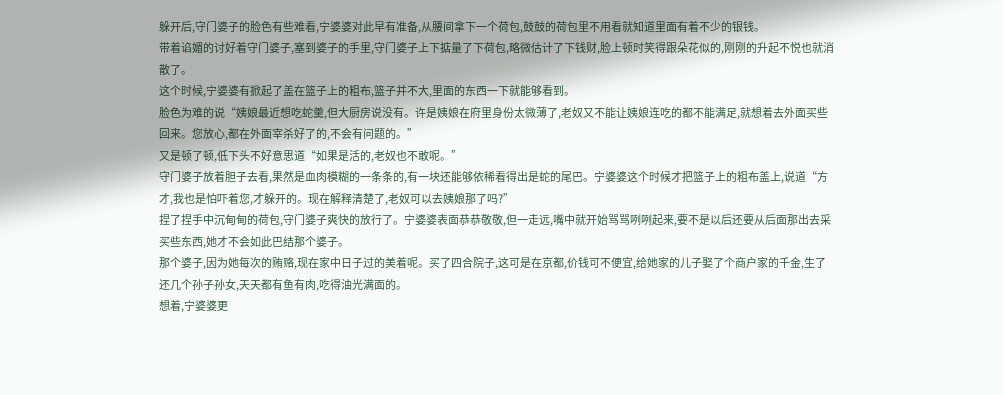躲开后,守门婆子的脸色有些难看,宁婆婆对此早有准备,从腰间拿下一个荷包,鼓鼓的荷包里不用看就知道里面有着不少的银钱。
带着谄媚的讨好着守门婆子,塞到婆子的手里,守门婆子上下掂量了下荷包,略微估计了下钱财,脸上顿时笑得跟朵花似的,刚刚的升起不悦也就消散了。
这个时候,宁婆婆有掀起了盖在篮子上的粗布,篮子并不大,里面的东西一下就能够看到。
脸色为难的说“姨娘最近想吃蛇羹,但大厨房说没有。许是姨娘在府里身份太微薄了,老奴又不能让姨娘连吃的都不能满足,就想着去外面买些回来。您放心,都在外面宰杀好了的,不会有问题的。”
又是顿了顿,低下头不好意思道“如果是活的,老奴也不敢呢。”
守门婆子放着胆子去看,果然是血肉模糊的一条条的,有一块还能够依稀看得出是蛇的尾巴。宁婆婆这个时候才把篮子上的粗布盖上,说道“方才,我也是怕吓着您,才躲开的。现在解释清楚了,老奴可以去姨娘那了吗?”
捏了捏手中沉甸甸的荷包,守门婆子爽快的放行了。宁婆婆表面恭恭敬敬,但一走远,嘴中就开始骂骂咧咧起来,要不是以后还要从后面那出去采买些东西,她才不会如此巴结那个婆子。
那个婆子,因为她每次的贿赂,现在家中日子过的美着呢。买了四合院子,这可是在京都,价钱可不便宜,给她家的儿子娶了个商户家的千金,生了还几个孙子孙女,天天都有鱼有肉,吃得油光满面的。
想着,宁婆婆更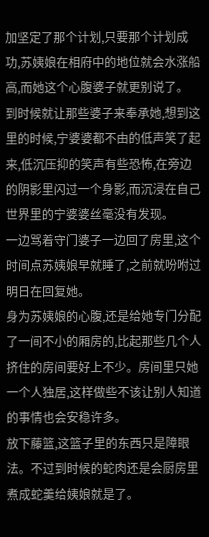加坚定了那个计划,只要那个计划成功,苏姨娘在相府中的地位就会水涨船高,而她这个心腹婆子就更别说了。
到时候就让那些婆子来奉承她,想到这里的时候,宁婆婆都不由的低声笑了起来,低沉压抑的笑声有些恐怖,在旁边的阴影里闪过一个身影,而沉浸在自己世界里的宁婆婆丝毫没有发现。
一边骂着守门婆子一边回了房里,这个时间点苏姨娘早就睡了,之前就吩咐过明日在回复她。
身为苏姨娘的心腹,还是给她专门分配了一间不小的厢房的,比起那些几个人挤住的房间要好上不少。房间里只她一个人独居,这样做些不该让别人知道的事情也会安稳许多。
放下藤篮,这篮子里的东西只是障眼法。不过到时候的蛇肉还是会厨房里煮成蛇羹给姨娘就是了。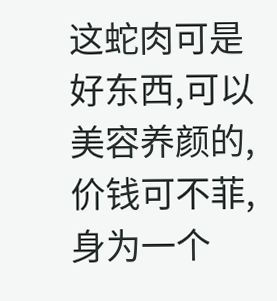这蛇肉可是好东西,可以美容养颜的,价钱可不菲,身为一个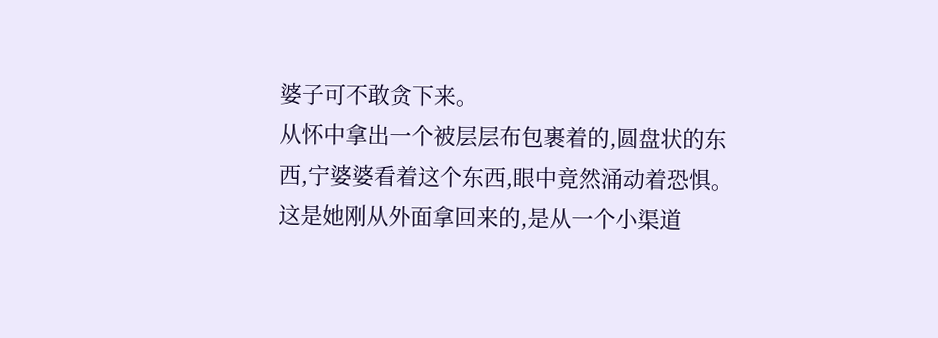婆子可不敢贪下来。
从怀中拿出一个被层层布包裹着的,圆盘状的东西,宁婆婆看着这个东西,眼中竟然涌动着恐惧。
这是她刚从外面拿回来的,是从一个小渠道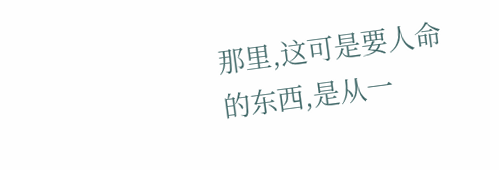那里,这可是要人命的东西,是从一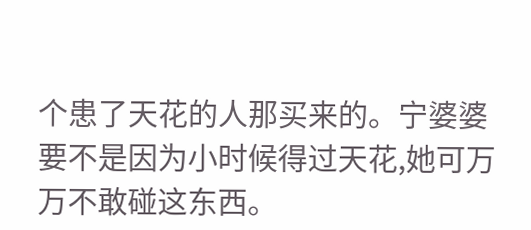个患了天花的人那买来的。宁婆婆要不是因为小时候得过天花,她可万万不敢碰这东西。